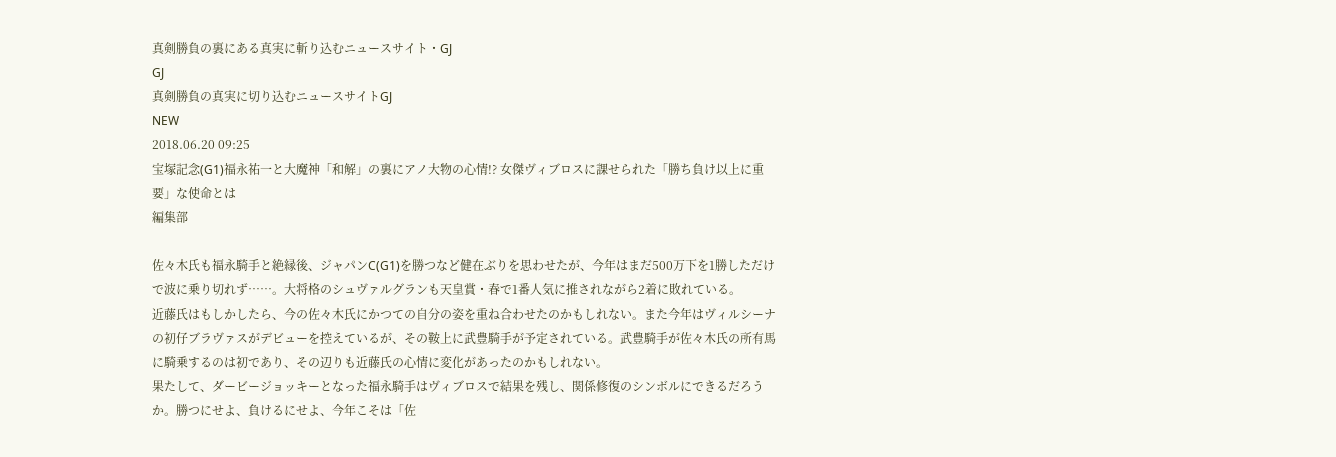真剣勝負の裏にある真実に斬り込むニュースサイト・GJ
GJ
真剣勝負の真実に切り込むニュースサイトGJ
NEW
2018.06.20 09:25
宝塚記念(G1)福永祐一と大魔神「和解」の裏にアノ大物の心情!? 女傑ヴィブロスに課せられた「勝ち負け以上に重要」な使命とは
編集部

佐々木氏も福永騎手と絶縁後、ジャパンC(G1)を勝つなど健在ぶりを思わせたが、今年はまだ500万下を1勝しただけで波に乗り切れず……。大将格のシュヴァルグランも天皇賞・春で1番人気に推されながら2着に敗れている。
近藤氏はもしかしたら、今の佐々木氏にかつての自分の姿を重ね合わせたのかもしれない。また今年はヴィルシーナの初仔ブラヴァスがデビューを控えているが、その鞍上に武豊騎手が予定されている。武豊騎手が佐々木氏の所有馬に騎乗するのは初であり、その辺りも近藤氏の心情に変化があったのかもしれない。
果たして、ダービージョッキーとなった福永騎手はヴィブロスで結果を残し、関係修復のシンボルにできるだろうか。勝つにせよ、負けるにせよ、今年こそは「佐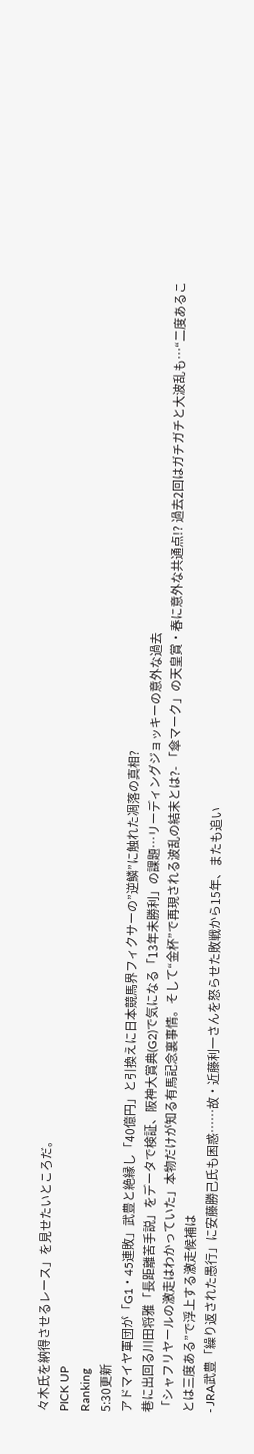々木氏を納得させるレース」を見せたいところだ。
PICK UP
Ranking
5:30更新
アドマイヤ軍団が「G1・45連敗」武豊と絶縁し「40億円」と引換えに日本競馬界フィクサーの”逆鱗”に触れた凋落の真相?
巷に出回る川田将雅「長距離苦手説」をデータで検証、阪神大賞典(G2)で気になる「13年未勝利」の課題…リーディングジョッキーの意外な過去
「シャフリヤールの激走はわかっていた」本物だけが知る有馬記念裏事情。そして“金杯”で再現される波乱の結末とは?- 「傘マーク」の天皇賞・春に意外な共通点!? 過去2回はガチガチと大波乱も…“二度あることは三度ある”で浮上する激走候補は
- JRA武豊「繰り返された愚行」に安藤勝己氏も困惑……故・近藤利一さんを怒らせた敗戦から15年、またも追い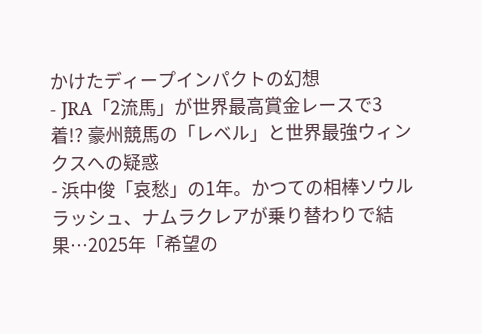かけたディープインパクトの幻想
- JRA「2流馬」が世界最高賞金レースで3着!? 豪州競馬の「レベル」と世界最強ウィンクスへの疑惑
- 浜中俊「哀愁」の1年。かつての相棒ソウルラッシュ、ナムラクレアが乗り替わりで結果…2025年「希望の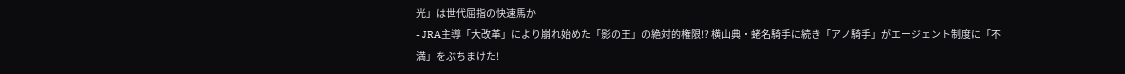光」は世代屈指の快速馬か
- JRA主導「大改革」により崩れ始めた「影の王」の絶対的権限!? 横山典・蛯名騎手に続き「アノ騎手」がエージェント制度に「不満」をぶちまけた!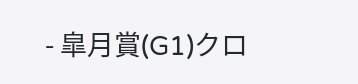- 皐月賞(G1)クロ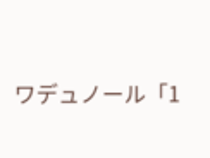ワデュノール「1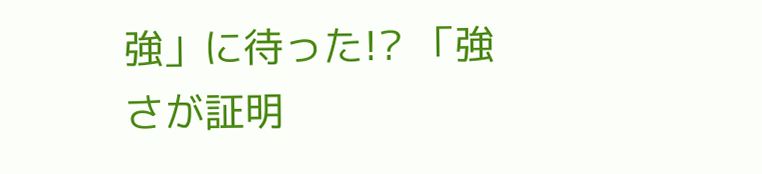強」に待った!? 「強さが証明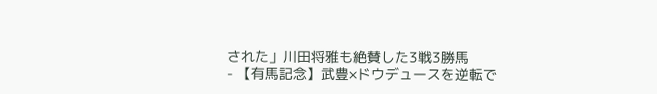された」川田将雅も絶賛した3戦3勝馬
- 【有馬記念】武豊×ドウデュースを逆転で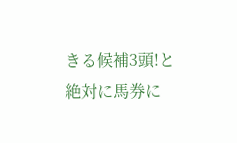きる候補3頭!と絶対に馬券に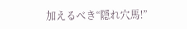加えるべき“隠れ穴馬!”